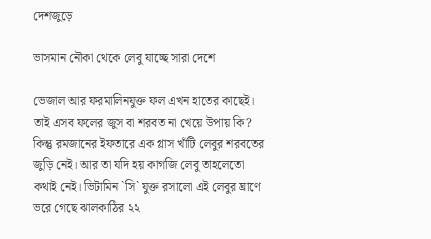দেশজুড়ে

ভাসমান নৌকা থেকে লেবু যাচ্ছে সারা দেশে

ভেজাল আর ফরমালিনযুক্ত ফল এখন হাতের কাছেই। তাই এসব ফলের জুস বা শরবত না খেয়ে উপায় কি? কিন্তু রমজানের ইফতারে এক গ্লাস খাঁটি লেবুর শরবতের জুড়ি নেই। আর তা যদি হয় কাগজি লেবু তাহলেতো কথাই নেই। ভিটামিন `সি` যুক্ত রসালো এই লেবুর ঘ্রাণে ভরে গেছে ঝালকাঠির ২২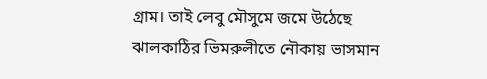গ্রাম। তাই লেবু মৌসুমে জমে উঠেছে ঝালকাঠির ভিমরুলীতে নৌকায় ভাসমান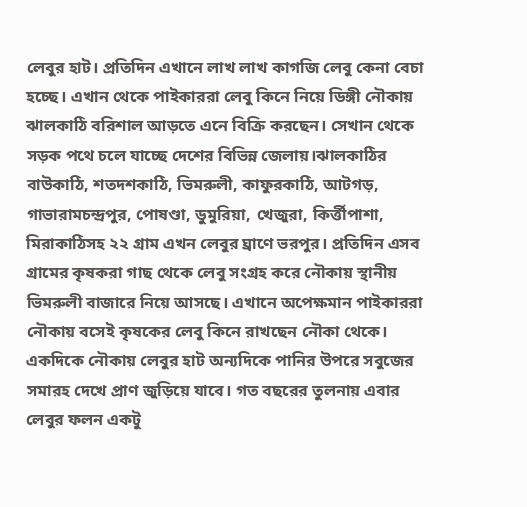লেবুর হাট। প্রতিদিন এখানে লাখ লাখ কাগজি লেবু কেনা বেচা হচ্ছে। এখান থেকে পাইকাররা লেবু কিনে নিয়ে ডিঙ্গী নৌকায় ঝালকাঠি বরিশাল আড়তে এনে বিক্রি করছেন। সেখান থেকে সড়ক পথে চলে যাচ্ছে দেশের বিভিন্ন জেলায়।ঝালকাঠির বাউকাঠি, শতদশকাঠি, ভিমরুলী, কাফুরকাঠি, আটগড়, গাভারামচন্দ্রপুর, পোষণ্ডা, ডুমুরিয়া, খেজুরা, কির্ত্তীপাশা, মিরাকাঠিসহ ২২ গ্রাম এখন লেবুর ঘ্রাণে ভরপুর। প্রতিদিন এসব গ্রামের কৃষকরা গাছ থেকে লেবু সংগ্রহ করে নৌকায় স্থানীয় ভিমরুলী বাজারে নিয়ে আসছে। এখানে অপেক্ষমান পাইকাররা নৌকায় বসেই কৃষকের লেবু কিনে রাখছেন নৌকা থেকে। একদিকে নৌকায় লেবুর হাট অন্যদিকে পানির উপরে সবুজের সমারহ দেখে প্রাণ জুড়িয়ে যাবে। গত বছরের তুলনায় এবার লেবুর ফলন একটু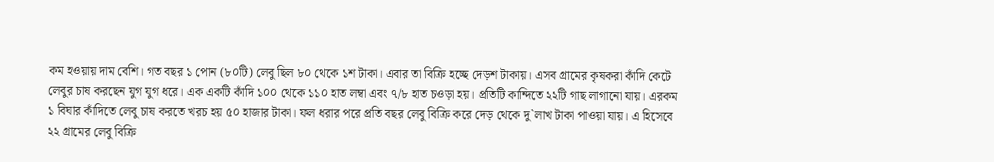কম হওয়ায় দাম বেশি। গত বছর ১ পোন (৮০টি) লেবু ছিল ৮০ থেকে ১শ টাকা। এবার তা বিক্রি হচ্ছে দেড়শ টাকায়। এসব গ্রামের কৃষকরা কাঁদি কেটে লেবুর চাষ করছেন যুগ যুগ ধরে। এক একটি কাঁদি ১০০ থেকে ১১০ হাত লম্বা এবং ৭/৮ হাত চওড়া হয়। প্রতিটি কান্দিতে ২২টি গাছ লাগানো যায়। এরকম ১ বিঘার কাঁদিতে লেবু চাষ করতে খরচ হয় ৫০ হাজার টাকা। ফল ধরার পরে প্রতি বছর লেবু বিক্রি করে দেড় থেকে দু`লাখ টাকা পাওয়া যায়। এ হিসেবে ২২ গ্রামের লেবু বিক্রি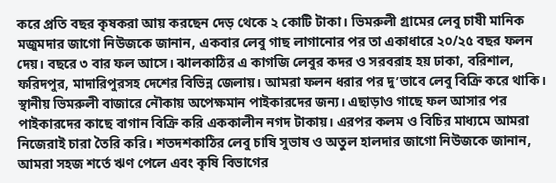করে প্রতি বছর কৃষকরা আয় করছেন দেড় থেকে ২ কোটি টাকা। ভিমরুলী গ্রামের লেবু চাষী মানিক মজুমদার জাগো নিউজকে জানান, একবার লেবু গাছ লাগানোর পর তা একাধারে ২০/২৫ বছর ফলন দেয়। বছরে ৩ বার ফল আসে। ঝালকাঠির এ কাগজি লেবুর কদর ও সরবরাহ হয় ঢাকা, বরিশাল, ফরিদপুর, মাদারিপুরসহ দেশের বিভিন্ন জেলায়। আমরা ফলন ধরার পর দু’ভাবে লেবু বিক্রি করে থাকি। স্থানীয় ভিমরুলী বাজারে নৌকায় অপেক্ষমান পাইকারদের জন্য। এছাড়াও গাছে ফল আসার পর পাইকারদের কাছে বাগান বিক্রি করি এককালীন নগদ টাকায়। এরপর কলম ও বিচির মাধ্যমে আমরা নিজেরাই চারা তৈরি করি। শতদশকাঠির লেবু চাষি সুভাষ ও অতুল হালদার জাগো নিউজকে জানান, আমরা সহজ শর্তে ঋণ পেলে এবং কৃষি বিভাগের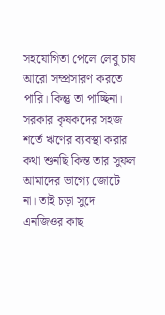সহযোগিতা পেলে লেবু চাষ আরো সম্প্রসারণ করতে পারি। কিন্তু তা পাচ্ছিনা। সরকার কৃষকদের সহজ শর্তে ঋণের ব্যবস্থা করার কথা শুনছি কিন্ত তার সুফল আমাদের ভাগ্যে জোটে না। তাই চড়া সুদে এনজিওর কাছ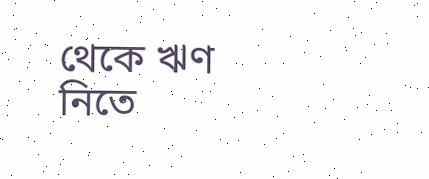থেকে ঋণ নিতে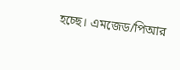হচ্ছে। এমজেড/পিআর